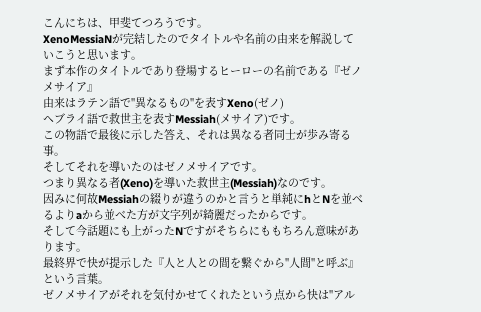こんにちは、甲斐てつろうです。
XenoMessiaNが完結したのでタイトルや名前の由来を解説していこうと思います。
まず本作のタイトルであり登場するヒーローの名前である『ゼノメサイア』
由来はラテン語で"異なるもの"を表すXeno(ゼノ)
ヘブライ語で救世主を表すMessiah(メサイア)です。
この物語で最後に示した答え、それは異なる者同士が歩み寄る事。
そしてそれを導いたのはゼノメサイアです。
つまり異なる者(Xeno)を導いた救世主(Messiah)なのです。
因みに何故Messiahの綴りが違うのかと言うと単純にhとNを並べるよりaから並べた方が文字列が綺麗だったからです。
そして今話題にも上がったNですがそちらにももちろん意味があります。
最終界で快が提示した『人と人との間を繋ぐから"人間"と呼ぶ』という言葉。
ゼノメサイアがそれを気付かせてくれたという点から快は"アル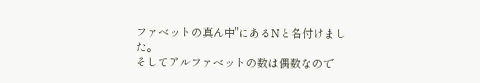ファベットの真ん中"にあるNと名付けました。
そしてアルファベットの数は偶数なので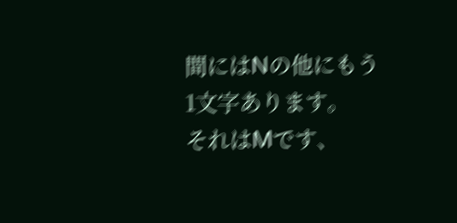間にはNの他にもう1文字あります。
それはMです、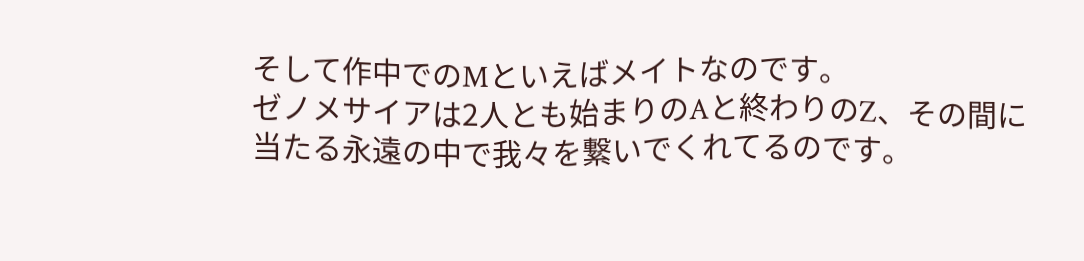そして作中でのMといえばメイトなのです。
ゼノメサイアは2人とも始まりのAと終わりのZ、その間に当たる永遠の中で我々を繋いでくれてるのです。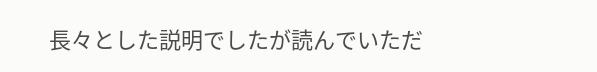長々とした説明でしたが読んでいただ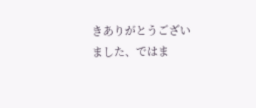きありがとうございました、ではま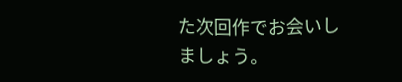た次回作でお会いしましょう。